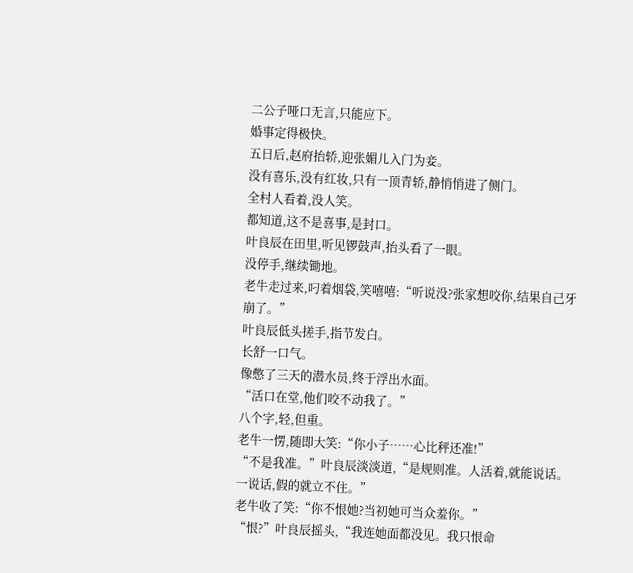二公子哑口无言,只能应下。
婚事定得极快。
五日后,赵府抬轿,迎张媚儿入门为妾。
没有喜乐,没有红妆,只有一顶青轿,静悄悄进了侧门。
全村人看着,没人笑。
都知道,这不是喜事,是封口。
叶良辰在田里,听见锣鼓声,抬头看了一眼。
没停手,继续锄地。
老牛走过来,叼着烟袋,笑嘻嘻:“听说没?张家想咬你,结果自己牙崩了。”
叶良辰低头搓手,指节发白。
长舒一口气。
像憋了三天的潜水员,终于浮出水面。
“活口在堂,他们咬不动我了。”
八个字,轻,但重。
老牛一愣,随即大笑:“你小子……心比秤还准!”
“不是我准。”叶良辰淡淡道,“是规则准。人活着,就能说话。一说话,假的就立不住。”
老牛收了笑:“你不恨她?当初她可当众羞你。”
“恨?”叶良辰摇头,“我连她面都没见。我只恨命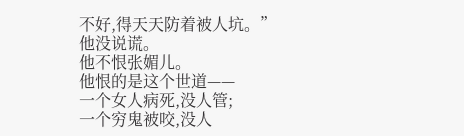不好,得天天防着被人坑。”
他没说谎。
他不恨张媚儿。
他恨的是这个世道——
一个女人病死,没人管;
一个穷鬼被咬,没人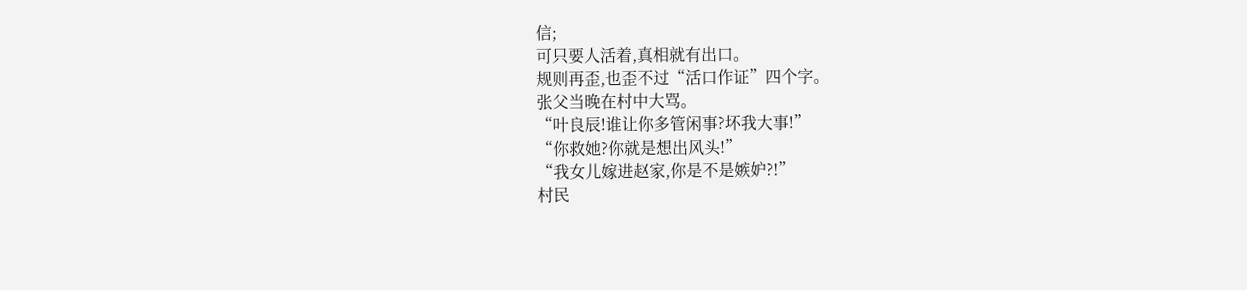信;
可只要人活着,真相就有出口。
规则再歪,也歪不过“活口作证”四个字。
张父当晚在村中大骂。
“叶良辰!谁让你多管闲事?坏我大事!”
“你救她?你就是想出风头!”
“我女儿嫁进赵家,你是不是嫉妒?!”
村民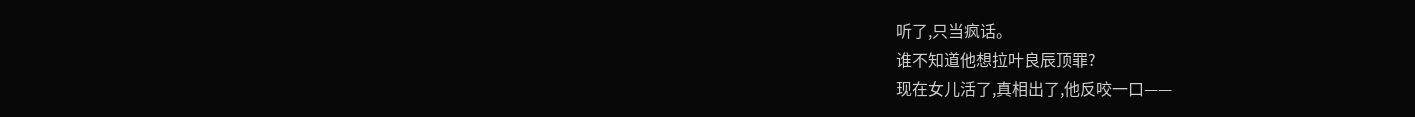听了,只当疯话。
谁不知道他想拉叶良辰顶罪?
现在女儿活了,真相出了,他反咬一口——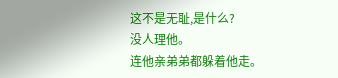这不是无耻,是什么?
没人理他。
连他亲弟弟都躲着他走。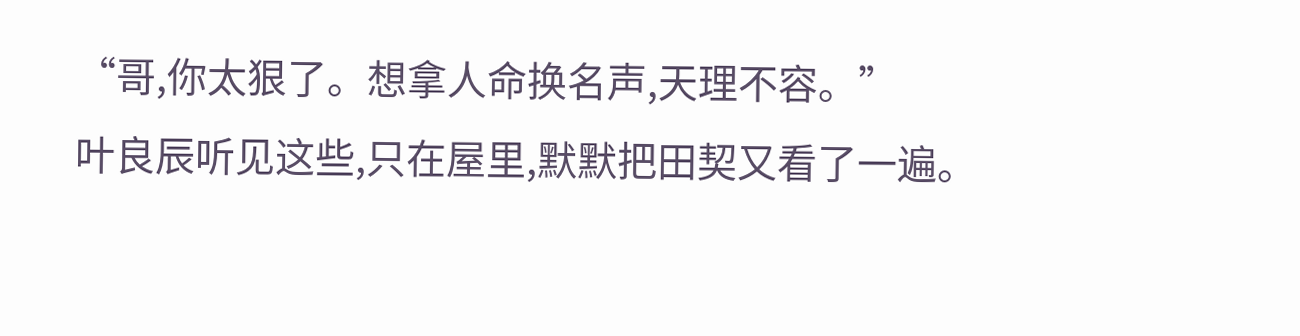“哥,你太狠了。想拿人命换名声,天理不容。”
叶良辰听见这些,只在屋里,默默把田契又看了一遍。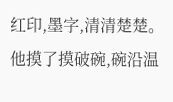红印,墨字,清清楚楚。
他摸了摸破碗,碗沿温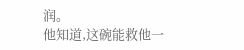润。
他知道,这碗能救他一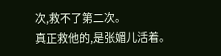次,救不了第二次。
真正救他的,是张媚儿活着。